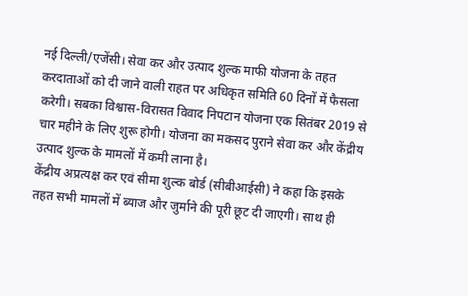नई दिल्ली/एजेंसी। सेवा कर और उत्पाद शुल्क माफी योजना के तहत करदाताओं को दी जाने वाली राहत पर अधिकृत समिति 60 दिनों में फैसला करेगी। सबका विश्वास-विरासत विवाद निपटान योजना एक सितंबर 2019 से चार महीने के लिए शुरू होगी। योजना का मकसद पुराने सेवा कर और केंद्रीय उत्पाद शुल्क के मामलों में कमी लाना है।
केंद्रीय अप्रत्यक्ष कर एवं सीमा शुल्क बोर्ड (सीबीआईसी) ने कहा कि इसके तहत सभी मामलों में ब्याज और जुर्माने की पूरी छूट दी जाएगी। साथ ही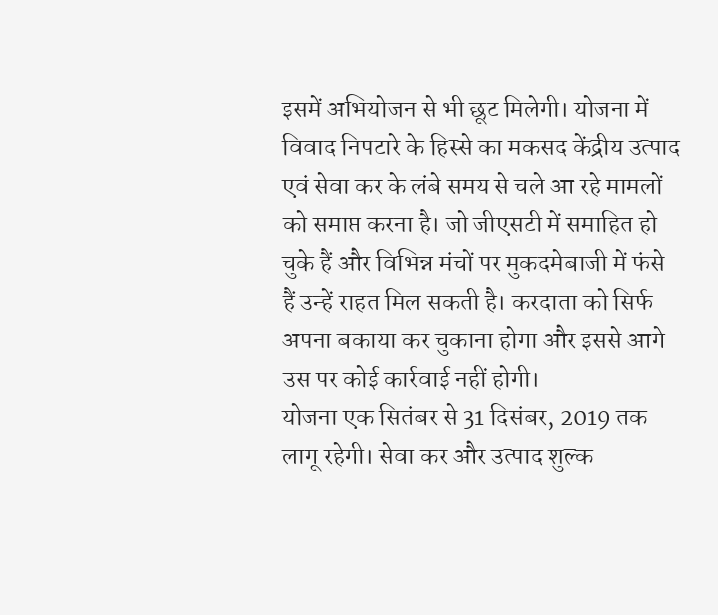इसमें अभियोजन से भी छूट मिलेगी। योजना में विवाद निपटारे के हिस्से का मकसद केंद्रीय उत्पाद एवं सेवा कर के लंबे समय से चले आ रहे मामलों को समाप्त करना है। जो जीएसटी में समाहित हो चुके हैं और विभिन्न मंचों पर मुकदमेबाजी में फंसे हैं उन्हें राहत मिल सकती है। करदाता को सिर्फ अपना बकाया कर चुकाना होगा और इससे आगे उस पर कोई कार्रवाई नहीं होगी।
योजना एक सितंबर से 31 दिसंबर, 2019 तक लागू रहेगी। सेवा कर और उत्पाद शुल्क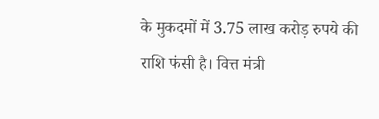के मुकदमों में 3.75 लाख करोड़ रुपये की राशि फंसी है। वित्त मंत्री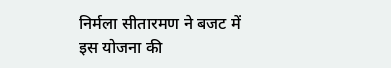निर्मला सीतारमण ने बजट में इस योजना की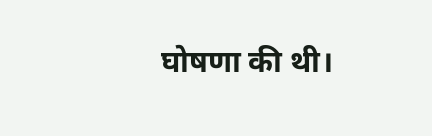घोषणा की थी।